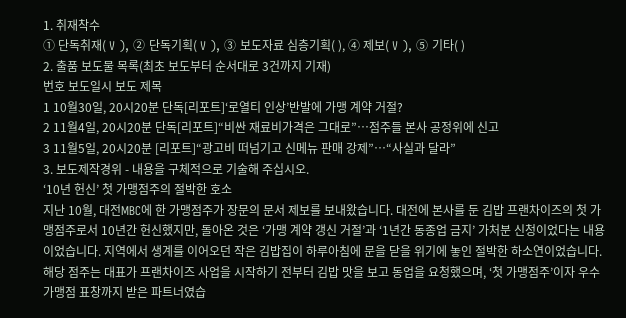1. 취재착수
① 단독취재( V ), ② 단독기획( V ), ③ 보도자료 심층기획( ), ④ 제보( V ), ⑤ 기타( )
2. 출품 보도물 목록(최초 보도부터 순서대로 3건까지 기재)
번호 보도일시 보도 제목
1 10월30일, 20시20분 단독[리포트]‘로열티 인상’반발에 가맹 계약 거절?
2 11월4일, 20시20분 단독[리포트]“비싼 재료비가격은 그대로”…점주들 본사 공정위에 신고
3 11월5일, 20시20분 [리포트]“광고비 떠넘기고 신메뉴 판매 강제”…“사실과 달라”
3. 보도제작경위 - 내용을 구체적으로 기술해 주십시오.
‘10년 헌신’ 첫 가맹점주의 절박한 호소
지난 10월, 대전MBC에 한 가맹점주가 장문의 문서 제보를 보내왔습니다. 대전에 본사를 둔 김밥 프랜차이즈의 첫 가맹점주로서 10년간 헌신했지만, 돌아온 것은 ‘가맹 계약 갱신 거절’과 ‘1년간 동종업 금지’ 가처분 신청이었다는 내용이었습니다. 지역에서 생계를 이어오던 작은 김밥집이 하루아침에 문을 닫을 위기에 놓인 절박한 하소연이었습니다.
해당 점주는 대표가 프랜차이즈 사업을 시작하기 전부터 김밥 맛을 보고 동업을 요청했으며, ‘첫 가맹점주’이자 우수 가맹점 표창까지 받은 파트너였습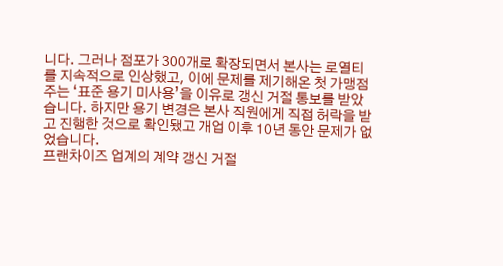니다. 그러나 점포가 300개로 확장되면서 본사는 로열티를 지속적으로 인상했고, 이에 문제를 제기해온 첫 가맹점주는 ‘표준 용기 미사용’을 이유로 갱신 거절 통보를 받았습니다. 하지만 용기 변경은 본사 직원에게 직접 허락을 받고 진행한 것으로 확인됐고 개업 이후 10년 동안 문제가 없었습니다.
프랜차이즈 업계의 계약 갱신 거절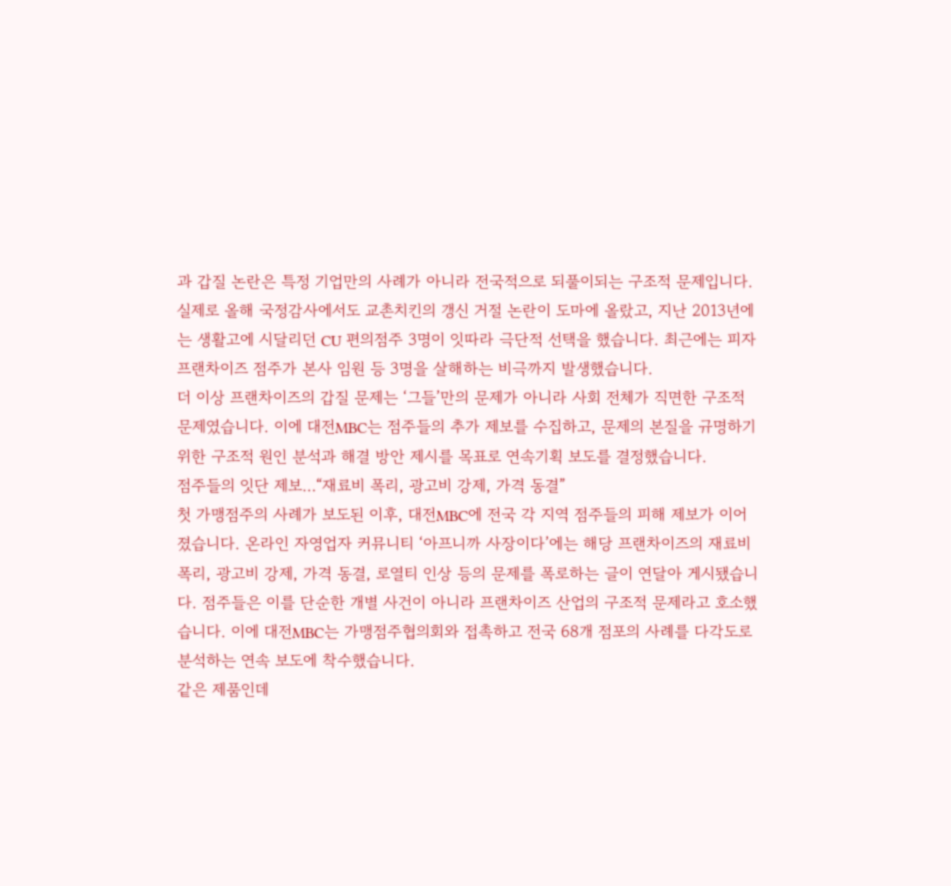과 갑질 논란은 특정 기업만의 사례가 아니라 전국적으로 되풀이되는 구조적 문제입니다. 실제로 올해 국정감사에서도 교촌치킨의 갱신 거절 논란이 도마에 올랐고, 지난 2013년에는 생활고에 시달리던 CU 편의점주 3명이 잇따라 극단적 선택을 했습니다. 최근에는 피자 프랜차이즈 점주가 본사 임원 등 3명을 살해하는 비극까지 발생했습니다.
더 이상 프랜차이즈의 갑질 문제는 ‘그들’만의 문제가 아니라 사회 전체가 직면한 구조적 문제였습니다. 이에 대전MBC는 점주들의 추가 제보를 수집하고, 문제의 본질을 규명하기 위한 구조적 원인 분석과 해결 방안 제시를 목표로 연속기획 보도를 결정했습니다.
점주들의 잇단 제보…“재료비 폭리, 광고비 강제, 가격 동결”
첫 가맹점주의 사례가 보도된 이후, 대전MBC에 전국 각 지역 점주들의 피해 제보가 이어졌습니다. 온라인 자영업자 커뮤니티 ‘아프니까 사장이다’에는 해당 프랜차이즈의 재료비 폭리, 광고비 강제, 가격 동결, 로열티 인상 등의 문제를 폭로하는 글이 연달아 게시됐습니다. 점주들은 이를 단순한 개별 사건이 아니라 프랜차이즈 산업의 구조적 문제라고 호소했습니다. 이에 대전MBC는 가맹점주협의회와 접촉하고 전국 68개 점포의 사례를 다각도로 분석하는 연속 보도에 착수했습니다.
같은 제품인데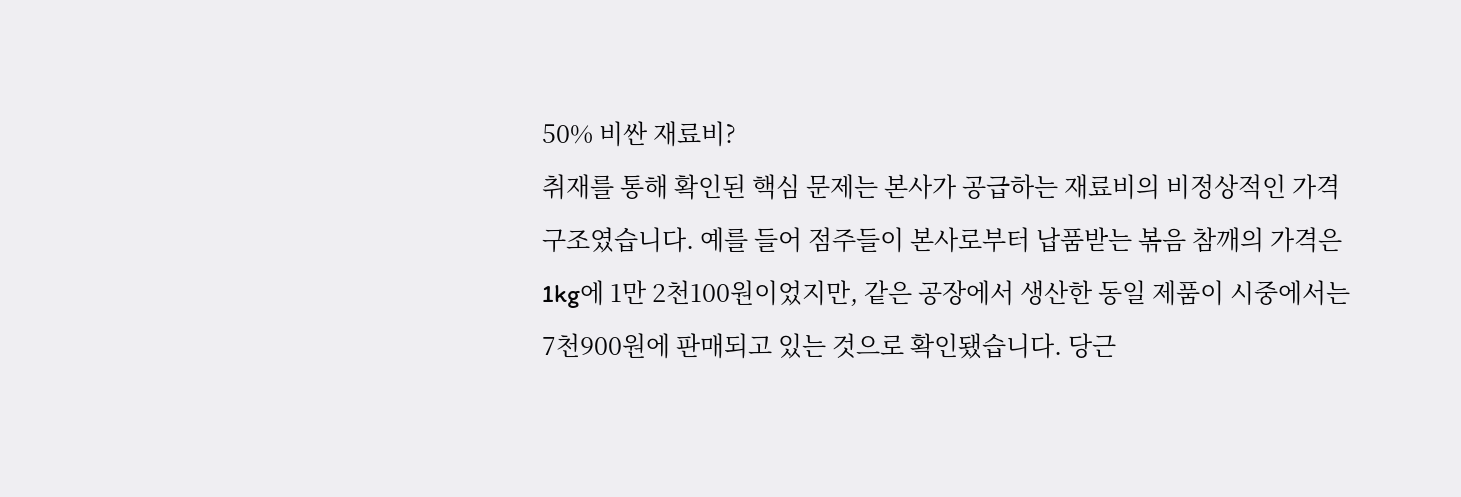50% 비싼 재료비?
취재를 통해 확인된 핵심 문제는 본사가 공급하는 재료비의 비정상적인 가격 구조였습니다. 예를 들어 점주들이 본사로부터 납품받는 볶음 참깨의 가격은 1kg에 1만 2천100원이었지만, 같은 공장에서 생산한 동일 제품이 시중에서는 7천900원에 판매되고 있는 것으로 확인됐습니다. 당근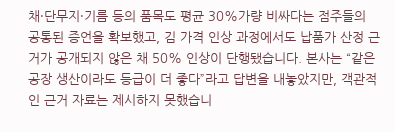채·단무지·기름 등의 품목도 평균 30%가량 비싸다는 점주들의 공통된 증언을 확보했고, 김 가격 인상 과정에서도 납품가 산정 근거가 공개되지 않은 채 50% 인상이 단행됐습니다. 본사는 “같은 공장 생산이라도 등급이 더 좋다”라고 답변을 내놓았지만, 객관적인 근거 자료는 제시하지 못했습니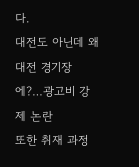다.
대전도 아닌데 왜 대전 경기장에?…광고비 강제 논란
또한 취재 과정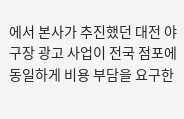에서 본사가 추진했던 대전 야구장 광고 사업이 전국 점포에 동일하게 비용 부담을 요구한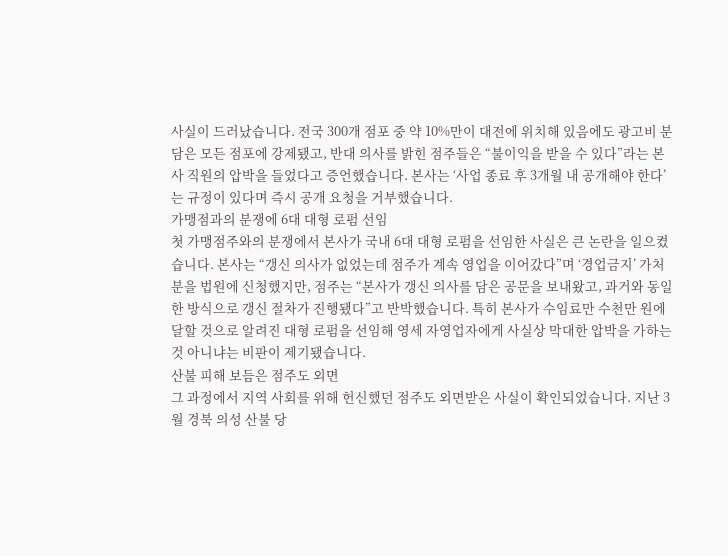사실이 드러났습니다. 전국 300개 점포 중 약 10%만이 대전에 위치해 있음에도 광고비 분담은 모든 점포에 강제됐고, 반대 의사를 밝힌 점주들은 “불이익을 받을 수 있다”라는 본사 직원의 압박을 들었다고 증언했습니다. 본사는 ‘사업 종료 후 3개월 내 공개해야 한다’는 규정이 있다며 즉시 공개 요청을 거부했습니다.
가맹점과의 분쟁에 6대 대형 로펌 선임
첫 가맹점주와의 분쟁에서 본사가 국내 6대 대형 로펌을 선임한 사실은 큰 논란을 일으켰습니다. 본사는 “갱신 의사가 없었는데 점주가 계속 영업을 이어갔다”며 ‘경업금지’ 가처분을 법원에 신청했지만, 점주는 “본사가 갱신 의사를 담은 공문을 보내왔고, 과거와 동일한 방식으로 갱신 절차가 진행됐다”고 반박했습니다. 특히 본사가 수임료만 수천만 원에 달할 것으로 알려진 대형 로펌을 선임해 영세 자영업자에게 사실상 막대한 압박을 가하는 것 아니냐는 비판이 제기됐습니다.
산불 피해 보듬은 점주도 외면
그 과정에서 지역 사회를 위해 헌신했던 점주도 외면받은 사실이 확인되었습니다. 지난 3월 경북 의성 산불 당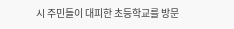시 주민들이 대피한 초등학교를 방문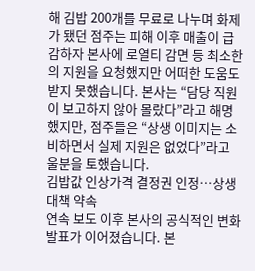해 김밥 200개를 무료로 나누며 화제가 됐던 점주는 피해 이후 매출이 급감하자 본사에 로열티 감면 등 최소한의 지원을 요청했지만 어떠한 도움도 받지 못했습니다. 본사는 “담당 직원이 보고하지 않아 몰랐다”라고 해명했지만, 점주들은 “상생 이미지는 소비하면서 실제 지원은 없었다”라고 울분을 토했습니다.
김밥값 인상가격 결정권 인정…상생 대책 약속
연속 보도 이후 본사의 공식적인 변화 발표가 이어졌습니다. 본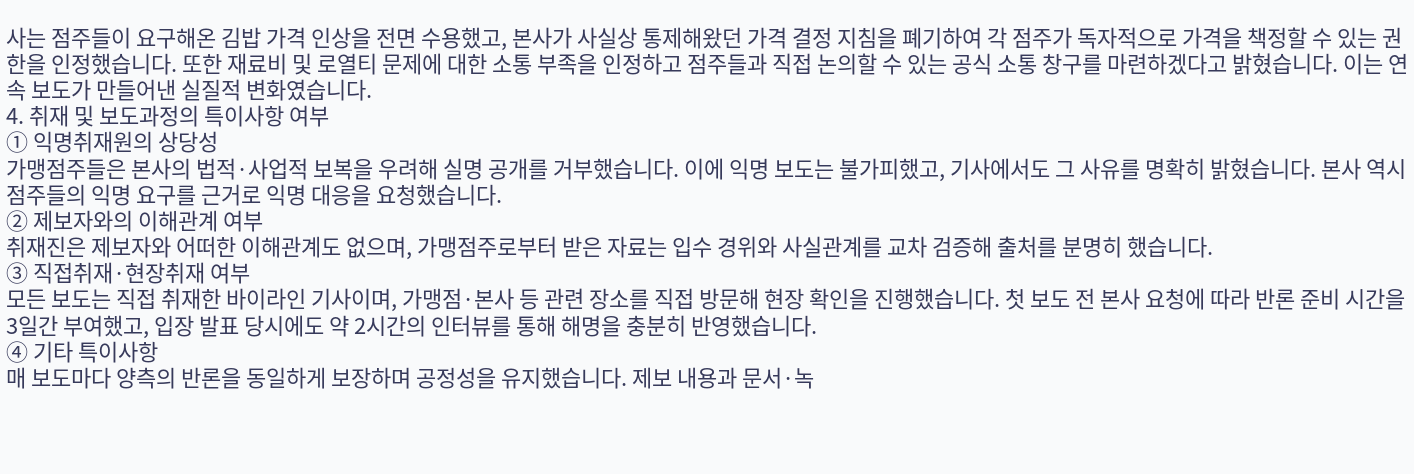사는 점주들이 요구해온 김밥 가격 인상을 전면 수용했고, 본사가 사실상 통제해왔던 가격 결정 지침을 폐기하여 각 점주가 독자적으로 가격을 책정할 수 있는 권한을 인정했습니다. 또한 재료비 및 로열티 문제에 대한 소통 부족을 인정하고 점주들과 직접 논의할 수 있는 공식 소통 창구를 마련하겠다고 밝혔습니다. 이는 연속 보도가 만들어낸 실질적 변화였습니다.
4. 취재 및 보도과정의 특이사항 여부
① 익명취재원의 상당성
가맹점주들은 본사의 법적·사업적 보복을 우려해 실명 공개를 거부했습니다. 이에 익명 보도는 불가피했고, 기사에서도 그 사유를 명확히 밝혔습니다. 본사 역시 점주들의 익명 요구를 근거로 익명 대응을 요청했습니다.
② 제보자와의 이해관계 여부
취재진은 제보자와 어떠한 이해관계도 없으며, 가맹점주로부터 받은 자료는 입수 경위와 사실관계를 교차 검증해 출처를 분명히 했습니다.
③ 직접취재·현장취재 여부
모든 보도는 직접 취재한 바이라인 기사이며, 가맹점·본사 등 관련 장소를 직접 방문해 현장 확인을 진행했습니다. 첫 보도 전 본사 요청에 따라 반론 준비 시간을 3일간 부여했고, 입장 발표 당시에도 약 2시간의 인터뷰를 통해 해명을 충분히 반영했습니다.
④ 기타 특이사항
매 보도마다 양측의 반론을 동일하게 보장하며 공정성을 유지했습니다. 제보 내용과 문서·녹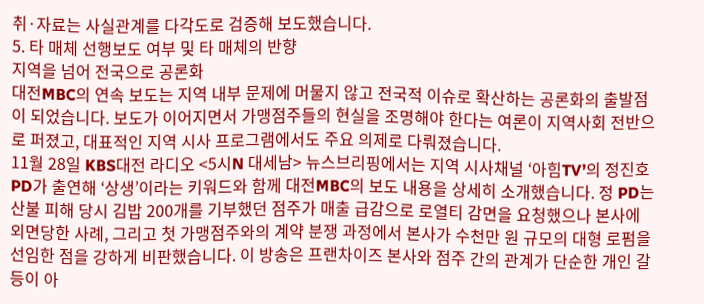취·자료는 사실관계를 다각도로 검증해 보도했습니다.
5. 타 매체 선행보도 여부 및 타 매체의 반향
지역을 넘어 전국으로 공론화
대전MBC의 연속 보도는 지역 내부 문제에 머물지 않고 전국적 이슈로 확산하는 공론화의 출발점이 되었습니다. 보도가 이어지면서 가맹점주들의 현실을 조명해야 한다는 여론이 지역사회 전반으로 퍼졌고, 대표적인 지역 시사 프로그램에서도 주요 의제로 다뤄졌습니다.
11월 28일 KBS대전 라디오 <5시N 대세남> 뉴스브리핑에서는 지역 시사채널 ‘아힘TV’의 정진호 PD가 출연해 ‘상생’이라는 키워드와 함께 대전MBC의 보도 내용을 상세히 소개했습니다. 정 PD는 산불 피해 당시 김밥 200개를 기부했던 점주가 매출 급감으로 로열티 감면을 요청했으나 본사에 외면당한 사례, 그리고 첫 가맹점주와의 계약 분쟁 과정에서 본사가 수천만 원 규모의 대형 로펌을 선임한 점을 강하게 비판했습니다. 이 방송은 프랜차이즈 본사와 점주 간의 관계가 단순한 개인 갈등이 아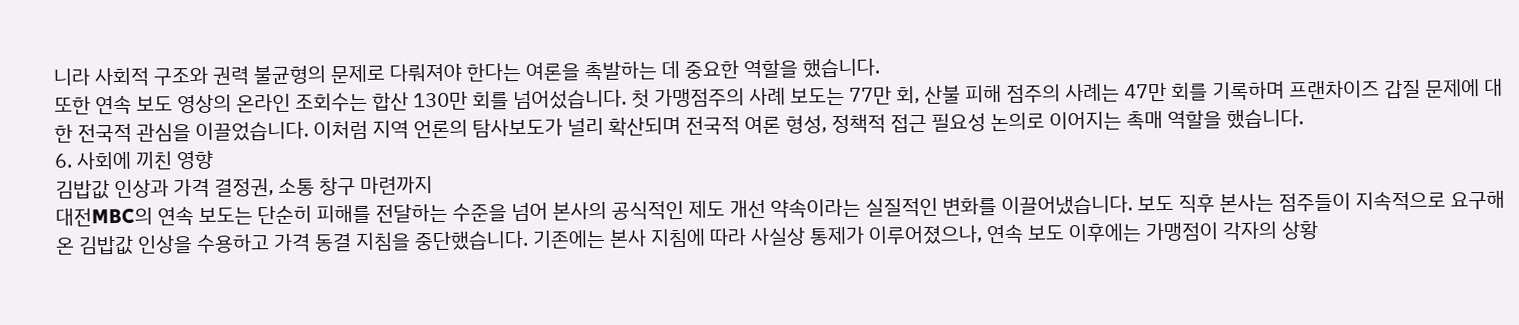니라 사회적 구조와 권력 불균형의 문제로 다뤄져야 한다는 여론을 촉발하는 데 중요한 역할을 했습니다.
또한 연속 보도 영상의 온라인 조회수는 합산 130만 회를 넘어섰습니다. 첫 가맹점주의 사례 보도는 77만 회, 산불 피해 점주의 사례는 47만 회를 기록하며 프랜차이즈 갑질 문제에 대한 전국적 관심을 이끌었습니다. 이처럼 지역 언론의 탐사보도가 널리 확산되며 전국적 여론 형성, 정책적 접근 필요성 논의로 이어지는 촉매 역할을 했습니다.
6. 사회에 끼친 영향
김밥값 인상과 가격 결정권, 소통 창구 마련까지
대전MBC의 연속 보도는 단순히 피해를 전달하는 수준을 넘어 본사의 공식적인 제도 개선 약속이라는 실질적인 변화를 이끌어냈습니다. 보도 직후 본사는 점주들이 지속적으로 요구해온 김밥값 인상을 수용하고 가격 동결 지침을 중단했습니다. 기존에는 본사 지침에 따라 사실상 통제가 이루어졌으나, 연속 보도 이후에는 가맹점이 각자의 상황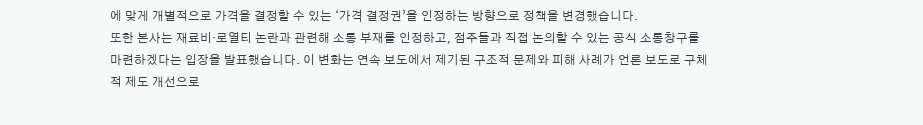에 맞게 개별적으로 가격을 결정할 수 있는 ‘가격 결정권’을 인정하는 방향으로 정책을 변경했습니다.
또한 본사는 재료비·로열티 논란과 관련해 소통 부재를 인정하고, 점주들과 직접 논의할 수 있는 공식 소통창구를 마련하겠다는 입장을 발표했습니다. 이 변화는 연속 보도에서 제기된 구조적 문제와 피해 사례가 언론 보도로 구체적 제도 개선으로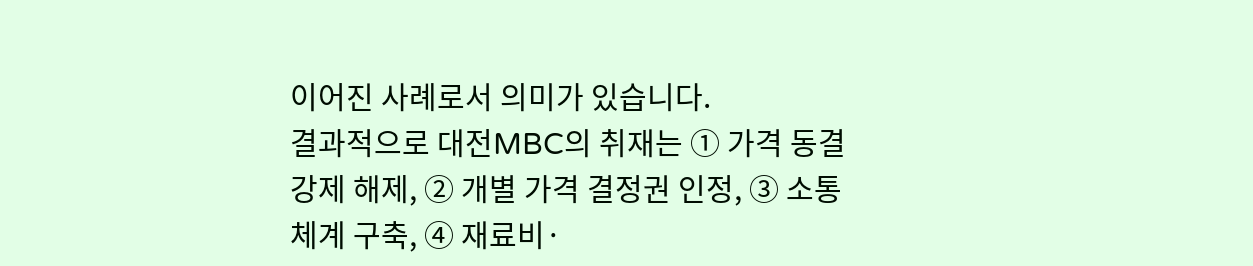이어진 사례로서 의미가 있습니다.
결과적으로 대전MBC의 취재는 ① 가격 동결 강제 해제, ② 개별 가격 결정권 인정, ③ 소통 체계 구축, ④ 재료비·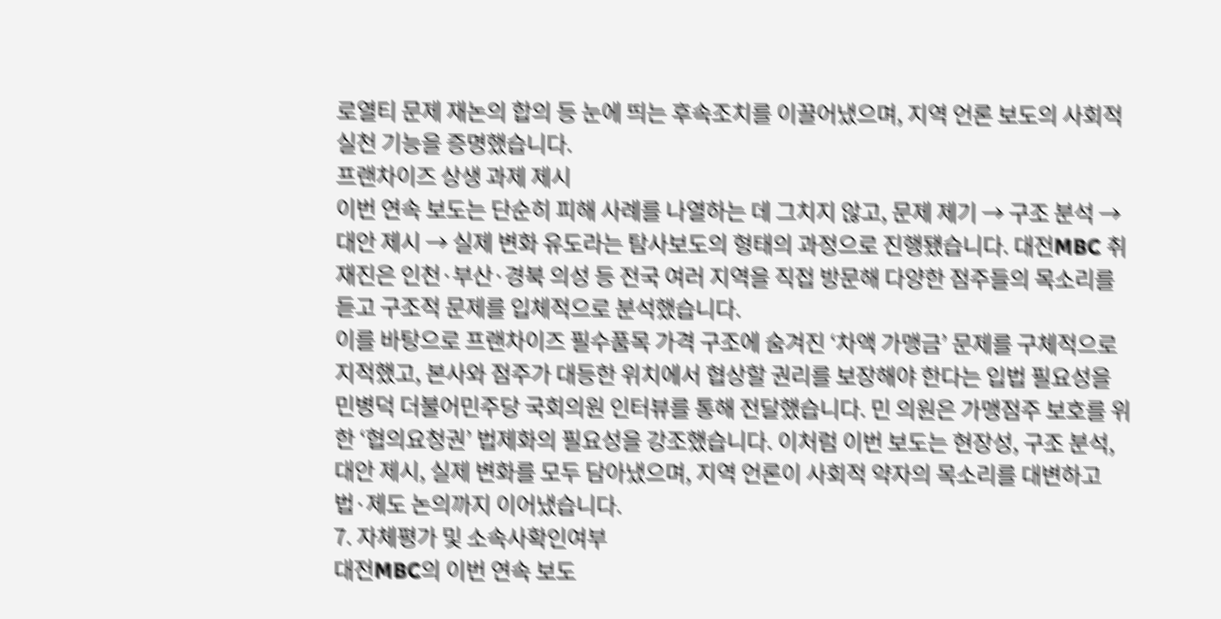로열티 문제 재논의 합의 등 눈에 띄는 후속조치를 이끌어냈으며, 지역 언론 보도의 사회적 실천 기능을 증명했습니다.
프랜차이즈 상생 과제 제시
이번 연속 보도는 단순히 피해 사례를 나열하는 데 그치지 않고, 문제 제기 → 구조 분석 → 대안 제시 → 실제 변화 유도라는 탐사보도의 형태의 과정으로 진행됐습니다. 대전MBC 취재진은 인천·부산·경북 의성 등 전국 여러 지역을 직접 방문해 다양한 점주들의 목소리를 듣고 구조적 문제를 입체적으로 분석했습니다.
이를 바탕으로 프랜차이즈 필수품목 가격 구조에 숨겨진 ‘차액 가맹금’ 문제를 구체적으로 지적했고, 본사와 점주가 대등한 위치에서 협상할 권리를 보장해야 한다는 입법 필요성을 민병덕 더불어민주당 국회의원 인터뷰를 통해 전달했습니다. 민 의원은 가맹점주 보호를 위한 ‘협의요청권’ 법제화의 필요성을 강조했습니다. 이처럼 이번 보도는 현장성, 구조 분석, 대안 제시, 실제 변화를 모두 담아냈으며, 지역 언론이 사회적 약자의 목소리를 대변하고 법·제도 논의까지 이어냈습니다.
7. 자체평가 및 소속사확인여부
대전MBC의 이번 연속 보도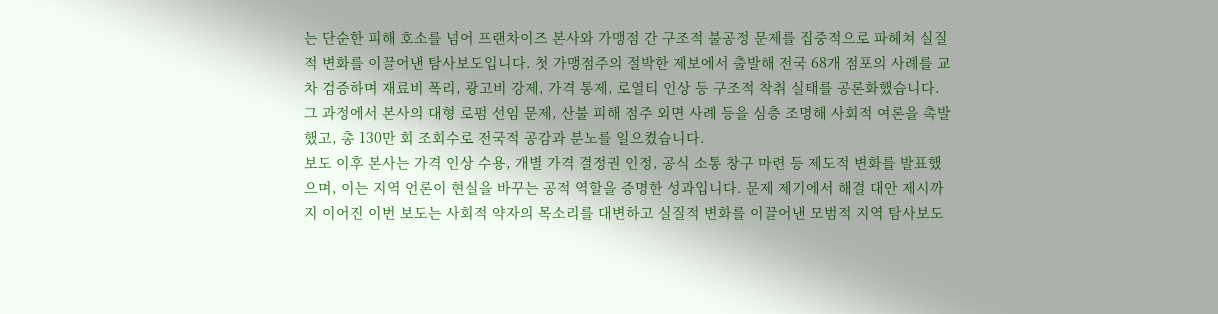는 단순한 피해 호소를 넘어 프랜차이즈 본사와 가맹점 간 구조적 불공정 문제를 집중적으로 파헤쳐 실질적 변화를 이끌어낸 탐사보도입니다. 첫 가맹점주의 절박한 제보에서 출발해 전국 68개 점포의 사례를 교차 검증하며 재료비 폭리, 광고비 강제, 가격 통제, 로열티 인상 등 구조적 착취 실태를 공론화했습니다. 그 과정에서 본사의 대형 로펌 선임 문제, 산불 피해 점주 외면 사례 등을 심층 조명해 사회적 여론을 촉발했고, 총 130만 회 조회수로 전국적 공감과 분노를 일으켰습니다.
보도 이후 본사는 가격 인상 수용, 개별 가격 결정권 인정, 공식 소통 창구 마련 등 제도적 변화를 발표했으며, 이는 지역 언론이 현실을 바꾸는 공적 역할을 증명한 성과입니다. 문제 제기에서 해결 대안 제시까지 이어진 이번 보도는 사회적 약자의 목소리를 대변하고 실질적 변화를 이끌어낸 모범적 지역 탐사보도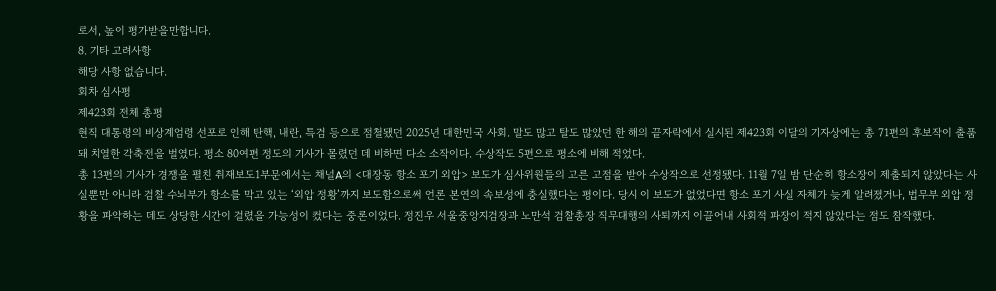로서, 높이 평가받을만합니다.
8. 기타 고려사항
해당 사항 없습니다.
회차 심사평
제423회 전체 총평
현직 대통령의 비상계엄령 선포로 인해 탄핵, 내란, 특검 등으로 점철됐던 2025년 대한민국 사회. 말도 많고 탈도 많았던 한 해의 끝자락에서 실시된 제423회 이달의 기자상에는 총 71편의 후보작이 출품돼 치열한 각축전을 벌였다. 평소 80여편 정도의 기사가 몰렸던 데 비하면 다소 소작이다. 수상작도 5편으로 평소에 비해 적었다.
총 13편의 기사가 경쟁을 펼친 취재보도1부문에서는 채널A의 <대장동 항소 포기 외압> 보도가 심사위원들의 고른 고점을 받아 수상작으로 선정됐다. 11월 7일 밤 단순히 항소장이 제출되지 않았다는 사실뿐만 아니라 검찰 수뇌부가 항소를 막고 있는 ‘외압 정황’까지 보도함으로써 언론 본연의 속보성에 충실했다는 평이다. 당시 이 보도가 없었다면 항소 포기 사실 자체가 늦게 알려졌거나, 법무부 외압 정황을 파악하는 데도 상당한 시간이 걸렸을 가능성이 컸다는 중론이었다. 정진우 서울중앙지검장과 노만석 검찰총장 직무대행의 사퇴까지 이끌어내 사회적 파장이 적지 않았다는 점도 참작했다.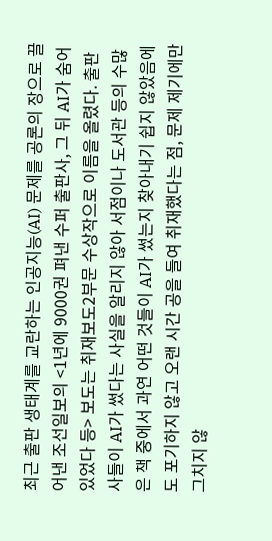최근 출판 생태계를 교란하는 인공지능(AI) 문제를 공론의 장으로 끌어낸 조선일보의 <1년에 9000권 펴낸 수퍼 출판사, 그 뒤 AI가 숨어 있었다 등> 보도는 취재보도2부문 수상작으로 이름을 올렸다. 출판사들이 AI가 썼다는 사실을 알리지 않아 서점이나 도서관 등의 수많은 책 중에서 과연 어떤 것들이 AI가 썼는지 찾아내기 쉽지 않았음에도 포기하지 않고 오랜 시간 공을 들여 취재했다는 점, 문제 제기에만 그치지 않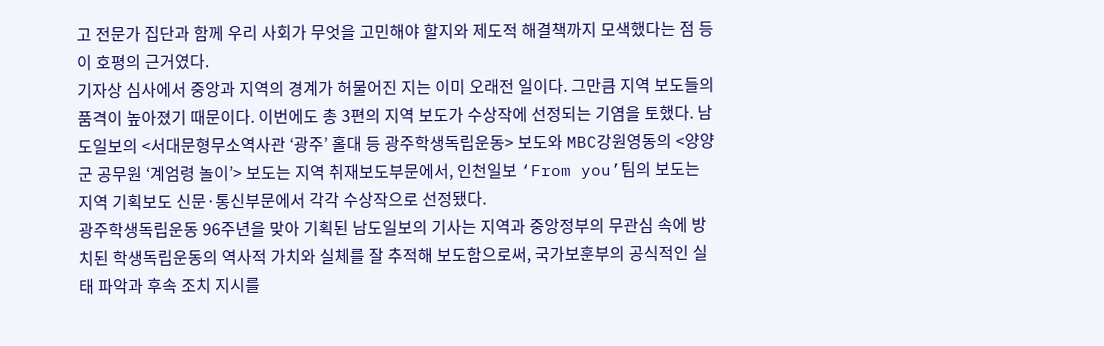고 전문가 집단과 함께 우리 사회가 무엇을 고민해야 할지와 제도적 해결책까지 모색했다는 점 등이 호평의 근거였다.
기자상 심사에서 중앙과 지역의 경계가 허물어진 지는 이미 오래전 일이다. 그만큼 지역 보도들의 품격이 높아졌기 때문이다. 이번에도 총 3편의 지역 보도가 수상작에 선정되는 기염을 토했다. 남도일보의 <서대문형무소역사관 ‘광주’ 홀대 등 광주학생독립운동> 보도와 MBC강원영동의 <양양군 공무원 ‘계엄령 놀이’> 보도는 지역 취재보도부문에서, 인천일보 ‘From you’팀의 보도는 지역 기획보도 신문·통신부문에서 각각 수상작으로 선정됐다.
광주학생독립운동 96주년을 맞아 기획된 남도일보의 기사는 지역과 중앙정부의 무관심 속에 방치된 학생독립운동의 역사적 가치와 실체를 잘 추적해 보도함으로써, 국가보훈부의 공식적인 실태 파악과 후속 조치 지시를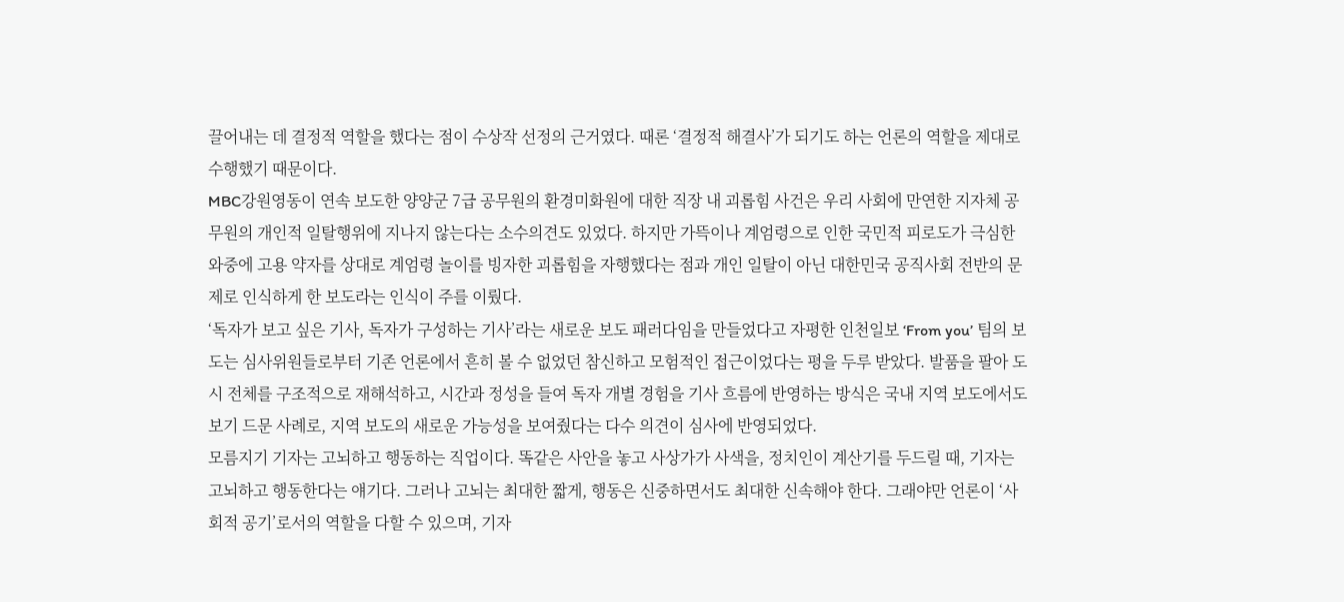끌어내는 데 결정적 역할을 했다는 점이 수상작 선정의 근거였다. 때론 ‘결정적 해결사’가 되기도 하는 언론의 역할을 제대로 수행했기 때문이다.
MBC강원영동이 연속 보도한 양양군 7급 공무원의 환경미화원에 대한 직장 내 괴롭힘 사건은 우리 사회에 만연한 지자체 공무원의 개인적 일탈행위에 지나지 않는다는 소수의견도 있었다. 하지만 가뜩이나 계엄령으로 인한 국민적 피로도가 극심한 와중에 고용 약자를 상대로 계엄령 놀이를 빙자한 괴롭힘을 자행했다는 점과 개인 일탈이 아닌 대한민국 공직사회 전반의 문제로 인식하게 한 보도라는 인식이 주를 이뤘다.
‘독자가 보고 싶은 기사, 독자가 구성하는 기사’라는 새로운 보도 패러다임을 만들었다고 자평한 인천일보 ‘From you’ 팀의 보도는 심사위원들로부터 기존 언론에서 흔히 볼 수 없었던 참신하고 모험적인 접근이었다는 평을 두루 받았다. 발품을 팔아 도시 전체를 구조적으로 재해석하고, 시간과 정성을 들여 독자 개별 경험을 기사 흐름에 반영하는 방식은 국내 지역 보도에서도 보기 드문 사례로, 지역 보도의 새로운 가능성을 보여줬다는 다수 의견이 심사에 반영되었다.
모름지기 기자는 고뇌하고 행동하는 직업이다. 똑같은 사안을 놓고 사상가가 사색을, 정치인이 계산기를 두드릴 때, 기자는 고뇌하고 행동한다는 얘기다. 그러나 고뇌는 최대한 짧게, 행동은 신중하면서도 최대한 신속해야 한다. 그래야만 언론이 ‘사회적 공기’로서의 역할을 다할 수 있으며, 기자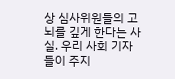상 심사위원들의 고뇌를 깊게 한다는 사실. 우리 사회 기자들이 주지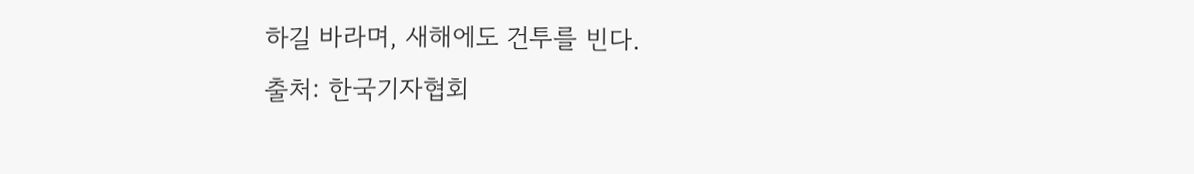하길 바라며, 새해에도 건투를 빈다.
출처: 한국기자협회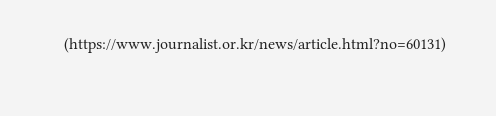(https://www.journalist.or.kr/news/article.html?no=60131)